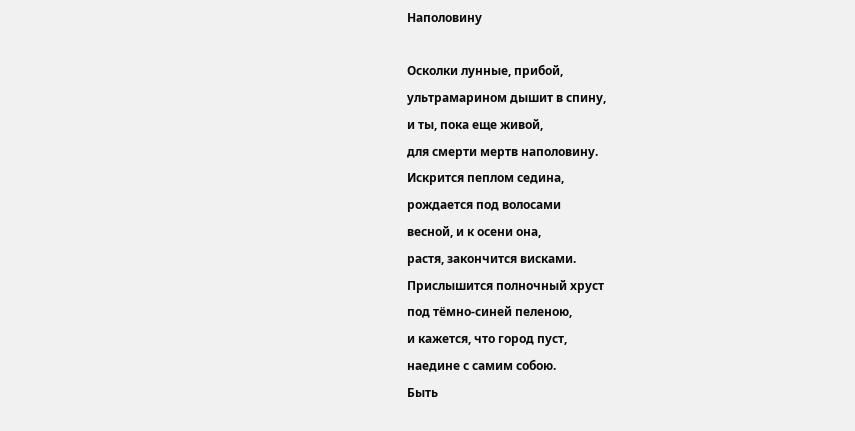Наполовину

Осколки лунные, прибой,
ультрамарином дышит в спину,
и ты, пока еще живой,
для смерти мертв наполовину.
Искрится пеплом седина,
рождается под волосами
весной, и к осени она,
растя, закончится висками.
Прислышится полночный хруст
под тёмно-синей пеленою,
и кажется, что город пуст,
наедине с самим собою.
Быть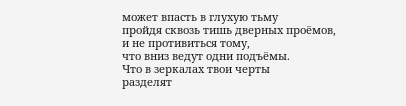может впасть в глухую тьму
пройдя сквозь тишь дверных проёмов,
и не противиться тому,
что вниз ведут одни подъёмы.
Что в зеркалах твои черты
разделят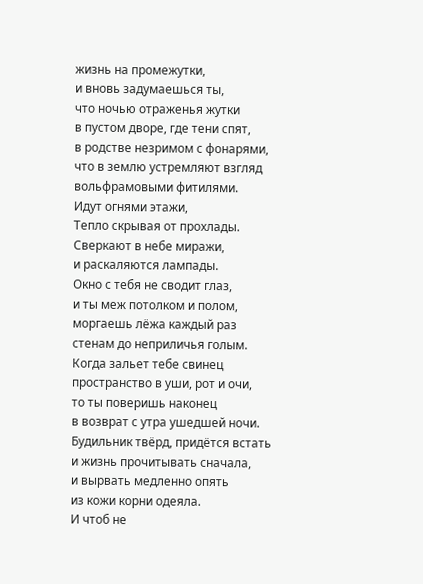жизнь на промежутки,
и вновь задумаешься ты,
что ночью отраженья жутки
в пустом дворе, где тени спят,
в родстве незримом с фонарями,
что в землю устремляют взгляд
вольфрамовыми фитилями.
Идут огнями этажи,
Тепло скрывая от прохлады.
Сверкают в небе миражи,
и раскаляются лампады.
Окно с тебя не сводит глаз,
и ты меж потолком и полом,
моргаешь лёжа каждый раз
стенам до неприличья голым.
Когда зальет тебе свинец
пространство в уши, рот и очи,
то ты поверишь наконец
в возврат с утра ушедшей ночи.
Будильник твёрд, придётся встать
и жизнь прочитывать сначала,
и вырвать медленно опять
из кожи корни одеяла.
И чтоб не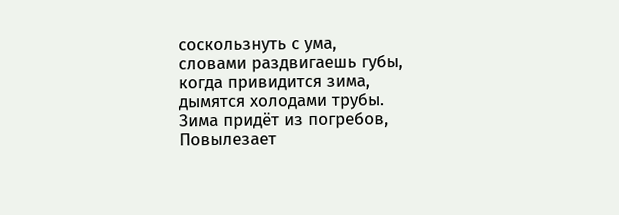соскользнуть с ума,
словами раздвигаешь губы,
когда привидится зима,
дымятся холодами трубы.
Зима придёт из погребов,
Повылезает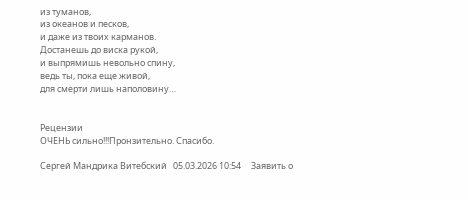из туманов,
из океанов и песков,
и даже из твоих карманов.
Достанешь до виска рукой,
и выпрямишь невольно спину,
ведь ты, пока еще живой,
для смерти лишь наполовину…


Рецензии
ОЧЕНЬ сильно!!!Пронзительно. Спасибо.

Сергей Мандрика Витебский   05.03.2026 10:54     Заявить о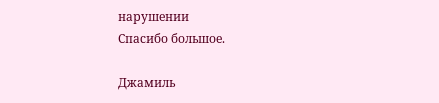нарушении
Спасибо большое.

Джамиль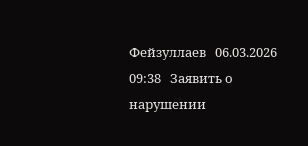Фейзуллаев   06.03.2026 09:38   Заявить о нарушении